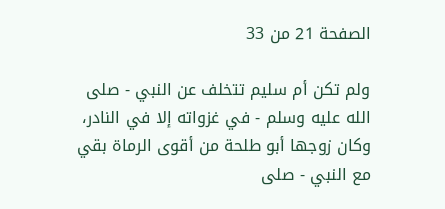الصفحة 21 من 33

ولم تكن أم سليم تتخلف عن النبي - صلى الله عليه وسلم - في غزواته إلا في النادر، وكان زوجها أبو طلحة من أقوى الرماة بقي مع النبي - صلى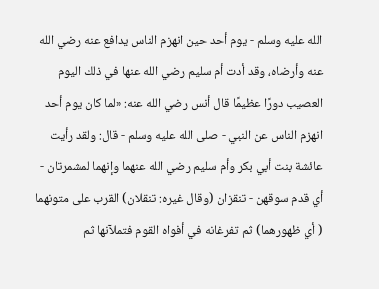الله عليه وسلم - يوم أحد حين انهزم الناس يدافع عنه رضي الله عنه وأرضاه، وقد أدت أم سليم رضي الله عنها في ذلك اليوم العصيب دورًا عظيمًا قال أنس رضي الله عنه: «لما كان يوم أحد انهزم الناس عن النبي - صلى الله عليه وسلم - قال: ولقد رأيت عائشة بنت أبي بكر وأم سليم رضي الله عنهما وإنهما لمشمرتان - أي قدم سوقهن - تنقزان (وقال غيره: تنقلان) القرب على متونهما ( أي ظهورهما) ثم تفرغانه في أفواه القوم فتملآنها ثم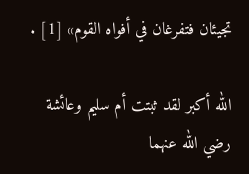تجيئان فتفرغان في أفواه القوم» [1] .

الله أكبر لقد ثبتت أم سليم وعائشة رضي الله عنهما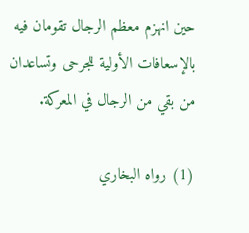حين انهزم معظم الرجال تقومان فيه بالإسعافات الأولية للجرحى وتساعدان من بقي من الرجال في المعركة.

(1) رواه البخاري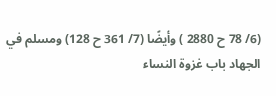(6/ 78 ح 2880 ) وأيضًا (7/ 361 ح 128) ومسلم في الجهاد باب غزوة النساء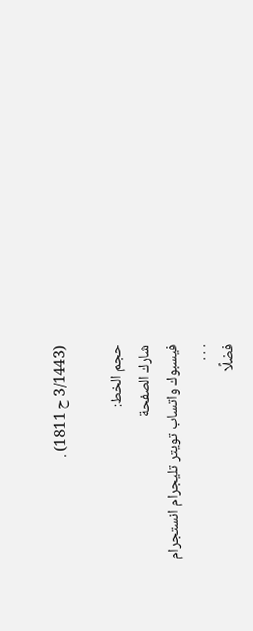(3/1443 ح 1811) .

حجم الخط:
شارك الصفحة
فيسبوك واتساب تويتر تليجرام انستجرام
. . .
فضلًا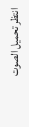انتظر تحميل الصوت